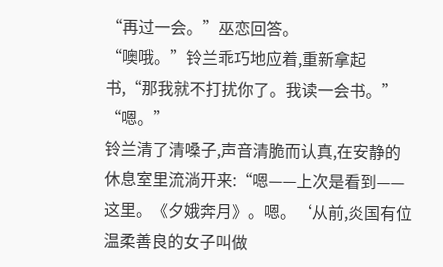“再过一会。”巫恋回答。
“噢哦。”铃兰乖巧地应着,重新拿起书,“那我就不打扰你了。我读一会书。”
“嗯。”
铃兰清了清嗓子,声音清脆而认真,在安静的休息室里流淌开来:“嗯——上次是看到——这里。《夕娥奔月》。嗯。‘从前,炎国有位温柔善良的女子叫做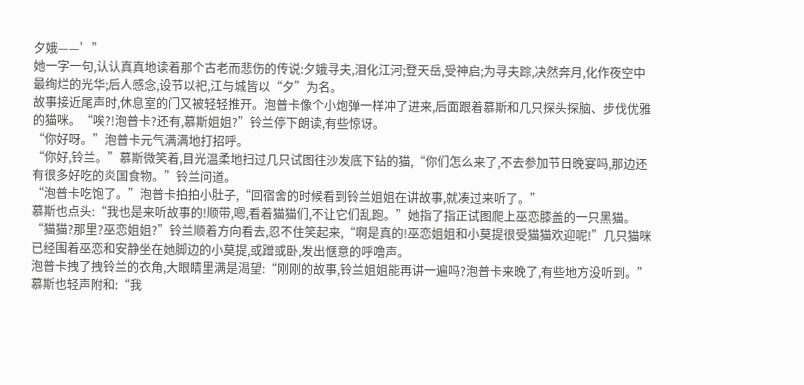夕娥——’”
她一字一句,认认真真地读着那个古老而悲伤的传说:夕娥寻夫,泪化江河;登天岳,受神启;为寻夫踪,决然奔月,化作夜空中最绚烂的光华;后人感念,设节以祀,江与城皆以“夕”为名。
故事接近尾声时,休息室的门又被轻轻推开。泡普卡像个小炮弹一样冲了进来,后面跟着慕斯和几只探头探脑、步伐优雅的猫咪。“唉?!泡普卡?还有,慕斯姐姐?”铃兰停下朗读,有些惊讶。
“你好呀。”泡普卡元气满满地打招呼。
“你好,铃兰。”慕斯微笑着,目光温柔地扫过几只试图往沙发底下钻的猫,“你们怎么来了,不去参加节日晚宴吗,那边还有很多好吃的炎国食物。”铃兰问道。
“泡普卡吃饱了。”泡普卡拍拍小肚子,“回宿舍的时候看到铃兰姐姐在讲故事,就凑过来听了。”
慕斯也点头:“我也是来听故事的!顺带,嗯,看着猫猫们,不让它们乱跑。”她指了指正试图爬上巫恋膝盖的一只黑猫。
“猫猫?那里?巫恋姐姐?”铃兰顺着方向看去,忍不住笑起来,“啊是真的!巫恋姐姐和小莫提很受猫猫欢迎呢!”几只猫咪已经围着巫恋和安静坐在她脚边的小莫提,或蹭或卧,发出惬意的呼噜声。
泡普卡拽了拽铃兰的衣角,大眼睛里满是渴望:“刚刚的故事,铃兰姐姐能再讲一遍吗?泡普卡来晚了,有些地方没听到。”
慕斯也轻声附和:“我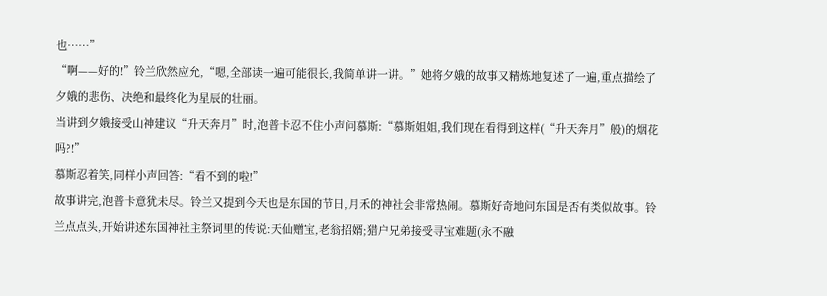也……”
“啊——好的!”铃兰欣然应允,“嗯,全部读一遍可能很长,我简单讲一讲。”她将夕娥的故事又精炼地复述了一遍,重点描绘了夕娥的悲伤、决绝和最终化为星辰的壮丽。
当讲到夕娥接受山神建议“升天奔月”时,泡普卡忍不住小声问慕斯:“慕斯姐姐,我们现在看得到这样(“升天奔月”般)的烟花吗?!”
慕斯忍着笑,同样小声回答:“看不到的啦!”
故事讲完,泡普卡意犹未尽。铃兰又提到今天也是东国的节日,月禾的神社会非常热闹。慕斯好奇地问东国是否有类似故事。铃兰点点头,开始讲述东国神社主祭词里的传说:天仙赠宝,老翁招婿;猎户兄弟接受寻宝难题(永不融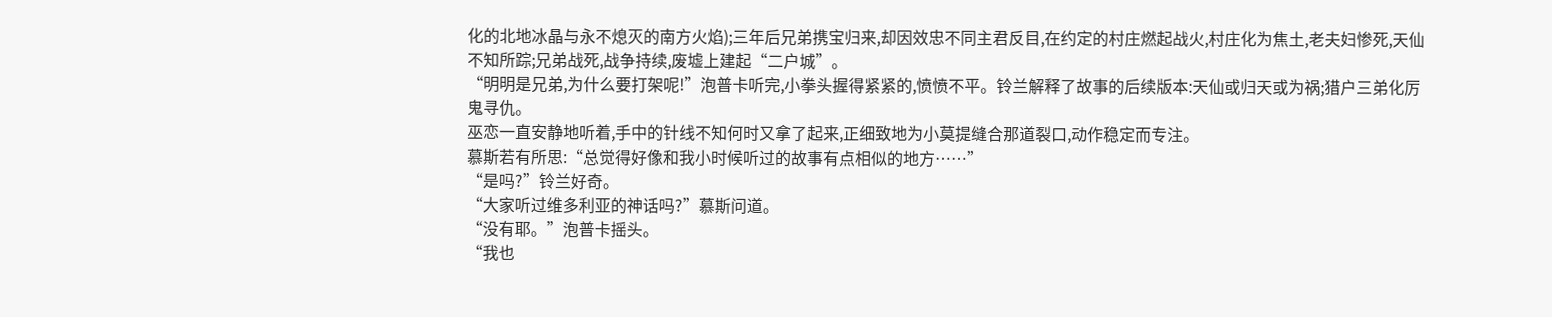化的北地冰晶与永不熄灭的南方火焰);三年后兄弟携宝归来,却因效忠不同主君反目,在约定的村庄燃起战火,村庄化为焦土,老夫妇惨死,天仙不知所踪;兄弟战死,战争持续,废墟上建起“二户城”。
“明明是兄弟,为什么要打架呢!”泡普卡听完,小拳头握得紧紧的,愤愤不平。铃兰解释了故事的后续版本:天仙或归天或为祸;猎户三弟化厉鬼寻仇。
巫恋一直安静地听着,手中的针线不知何时又拿了起来,正细致地为小莫提缝合那道裂口,动作稳定而专注。
慕斯若有所思:“总觉得好像和我小时候听过的故事有点相似的地方……”
“是吗?”铃兰好奇。
“大家听过维多利亚的神话吗?”慕斯问道。
“没有耶。”泡普卡摇头。
“我也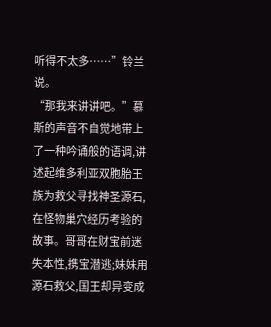听得不太多……”铃兰说。
“那我来讲讲吧。”慕斯的声音不自觉地带上了一种吟诵般的语调,讲述起维多利亚双胞胎王族为救父寻找神圣源石,在怪物巢穴经历考验的故事。哥哥在财宝前迷失本性,携宝潜逃;妹妹用源石救父,国王却异变成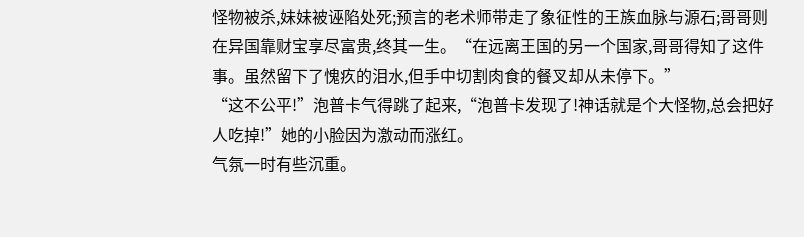怪物被杀,妹妹被诬陷处死;预言的老术师带走了象征性的王族血脉与源石;哥哥则在异国靠财宝享尽富贵,终其一生。“在远离王国的另一个国家,哥哥得知了这件事。虽然留下了愧疚的泪水,但手中切割肉食的餐叉却从未停下。”
“这不公平!”泡普卡气得跳了起来,“泡普卡发现了!神话就是个大怪物,总会把好人吃掉!”她的小脸因为激动而涨红。
气氛一时有些沉重。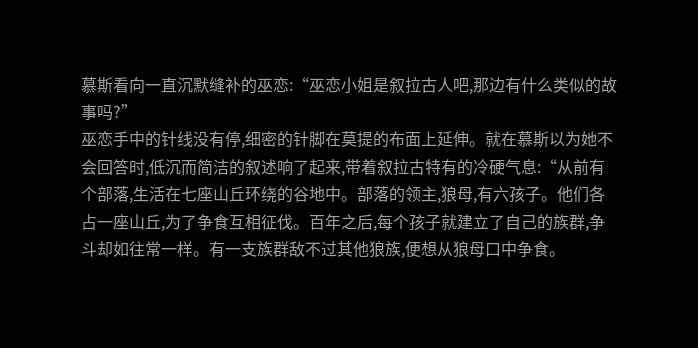慕斯看向一直沉默缝补的巫恋:“巫恋小姐是叙拉古人吧,那边有什么类似的故事吗?”
巫恋手中的针线没有停,细密的针脚在莫提的布面上延伸。就在慕斯以为她不会回答时,低沉而简洁的叙述响了起来,带着叙拉古特有的冷硬气息:“从前有个部落,生活在七座山丘环绕的谷地中。部落的领主,狼母,有六孩子。他们各占一座山丘,为了争食互相征伐。百年之后,每个孩子就建立了自己的族群,争斗却如往常一样。有一支族群敌不过其他狼族,便想从狼母口中争食。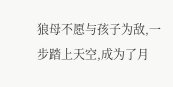狼母不愿与孩子为敌,一步踏上天空,成为了月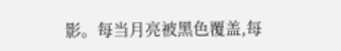影。每当月亮被黑色覆盖,每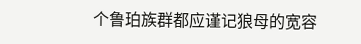个鲁珀族群都应谨记狼母的宽容